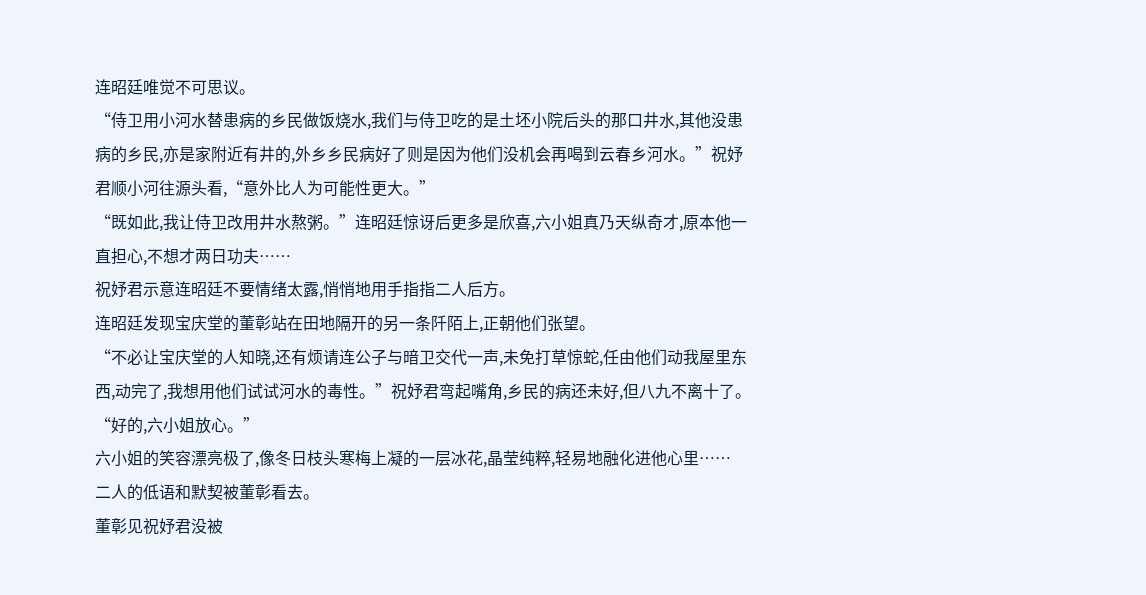连昭廷唯觉不可思议。
“侍卫用小河水替患病的乡民做饭烧水,我们与侍卫吃的是土坯小院后头的那口井水,其他没患病的乡民,亦是家附近有井的,外乡乡民病好了则是因为他们没机会再喝到云春乡河水。”祝妤君顺小河往源头看,“意外比人为可能性更大。”
“既如此,我让侍卫改用井水熬粥。”连昭廷惊讶后更多是欣喜,六小姐真乃天纵奇才,原本他一直担心,不想才两日功夫……
祝妤君示意连昭廷不要情绪太露,悄悄地用手指指二人后方。
连昭廷发现宝庆堂的董彰站在田地隔开的另一条阡陌上,正朝他们张望。
“不必让宝庆堂的人知晓,还有烦请连公子与暗卫交代一声,未免打草惊蛇,任由他们动我屋里东西,动完了,我想用他们试试河水的毒性。”祝妤君弯起嘴角,乡民的病还未好,但八九不离十了。
“好的,六小姐放心。”
六小姐的笑容漂亮极了,像冬日枝头寒梅上凝的一层冰花,晶莹纯粹,轻易地融化进他心里……
二人的低语和默契被董彰看去。
董彰见祝妤君没被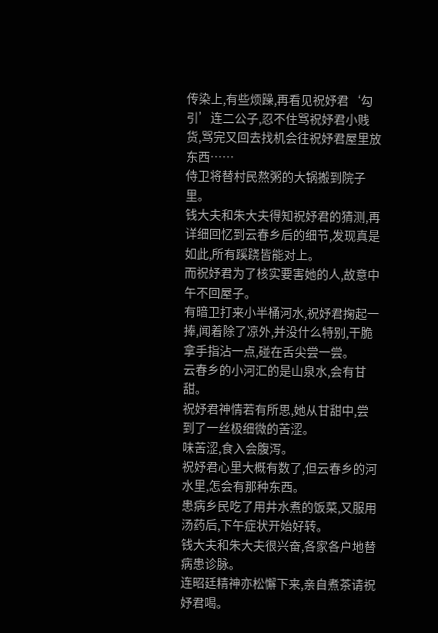传染上,有些烦躁,再看见祝妤君‘勾引’连二公子,忍不住骂祝妤君小贱货,骂完又回去找机会往祝妤君屋里放东西……
侍卫将替村民熬粥的大锅搬到院子里。
钱大夫和朱大夫得知祝妤君的猜测,再详细回忆到云春乡后的细节,发现真是如此,所有蹊跷皆能对上。
而祝妤君为了核实要害她的人,故意中午不回屋子。
有暗卫打来小半桶河水,祝妤君掬起一捧,闻着除了凉外,并没什么特别,干脆拿手指沾一点,碰在舌尖尝一尝。
云春乡的小河汇的是山泉水,会有甘甜。
祝妤君神情若有所思,她从甘甜中,尝到了一丝极细微的苦涩。
味苦涩,食入会腹泻。
祝妤君心里大概有数了,但云春乡的河水里,怎会有那种东西。
患病乡民吃了用井水煮的饭菜,又服用汤药后,下午症状开始好转。
钱大夫和朱大夫很兴奋,各家各户地替病患诊脉。
连昭廷精神亦松懈下来,亲自煮茶请祝妤君喝。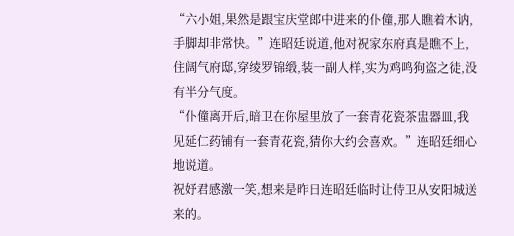“六小姐,果然是跟宝庆堂郎中进来的仆僮,那人瞧着木讷,手脚却非常快。”连昭廷说道,他对祝家东府真是瞧不上,住阔气府邸,穿绫罗锦缎,装一副人样,实为鸡鸣狗盗之徒,没有半分气度。
“仆僮离开后,暗卫在你屋里放了一套青花瓷茶盅器皿,我见延仁药铺有一套青花瓷,猜你大约会喜欢。”连昭廷细心地说道。
祝妤君感激一笑,想来是昨日连昭廷临时让侍卫从安阳城送来的。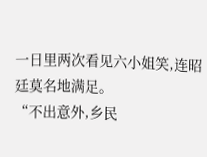一日里两次看见六小姐笑,连昭廷莫名地满足。
“不出意外,乡民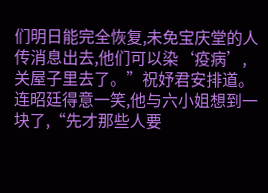们明日能完全恢复,未免宝庆堂的人传消息出去,他们可以染‘疫病’,关屋子里去了。”祝妤君安排道。
连昭廷得意一笑,他与六小姐想到一块了,“先才那些人要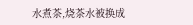水煮茶,烧茶水被换成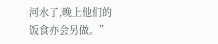河水了,晚上他们的饭食亦会另做。”